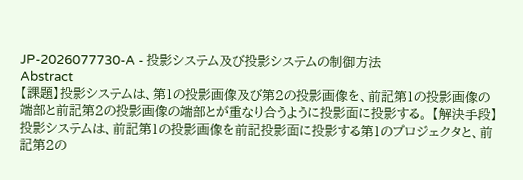JP-2026077730-A - 投影システム及び投影システムの制御方法
Abstract
【課題】投影システムは、第1の投影画像及び第2の投影画像を、前記第1の投影画像の端部と前記第2の投影画像の端部とが重なり合うように投影面に投影する。 【解決手段】投影システムは、前記第1の投影画像を前記投影面に投影する第1のプロジェクタと、前記第2の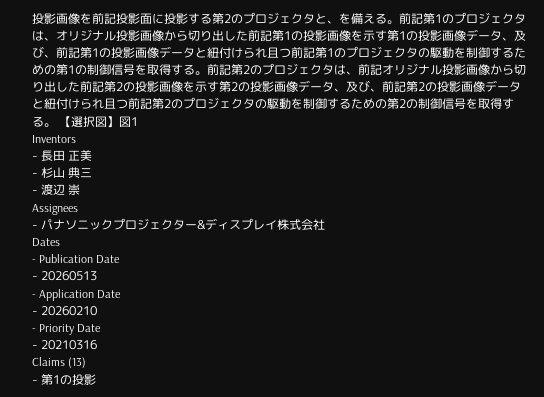投影画像を前記投影面に投影する第2のプロジェクタと、を備える。前記第1のプロジェクタは、オリジナル投影画像から切り出した前記第1の投影画像を示す第1の投影画像データ、及び、前記第1の投影画像データと紐付けられ且つ前記第1のプロジェクタの駆動を制御するための第1の制御信号を取得する。前記第2のプロジェクタは、前記オリジナル投影画像から切り出した前記第2の投影画像を示す第2の投影画像データ、及び、前記第2の投影画像データと紐付けられ且つ前記第2のプロジェクタの駆動を制御するための第2の制御信号を取得する。 【選択図】図1
Inventors
- 長田 正美
- 杉山 典三
- 渡辺 崇
Assignees
- パナソニックプロジェクター&ディスプレイ株式会社
Dates
- Publication Date
- 20260513
- Application Date
- 20260210
- Priority Date
- 20210316
Claims (13)
- 第1の投影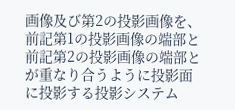画像及び第2の投影画像を、前記第1の投影画像の端部と前記第2の投影画像の端部とが重なり合うように投影面に投影する投影システム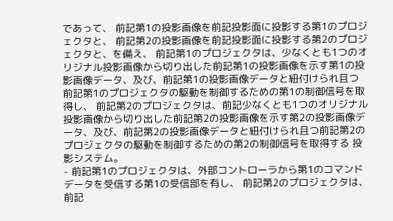であって、 前記第1の投影画像を前記投影面に投影する第1のプロジェクタと、 前記第2の投影画像を前記投影面に投影する第2のプロジェクタと、を備え、 前記第1のプロジェクタは、少なくとも1つのオリジナル投影画像から切り出した前記第1の投影画像を示す第1の投影画像データ、及び、前記第1の投影画像データと紐付けられ且つ前記第1のプロジェクタの駆動を制御するための第1の制御信号を取得し、 前記第2のプロジェクタは、前記少なくとも1つのオリジナル投影画像から切り出した前記第2の投影画像を示す第2の投影画像データ、及び、前記第2の投影画像データと紐付けられ且つ前記第2のプロジェクタの駆動を制御するための第2の制御信号を取得する 投影システム。
- 前記第1のプロジェクタは、外部コントローラから第1のコマンドデータを受信する第1の受信部を有し、 前記第2のプロジェクタは、前記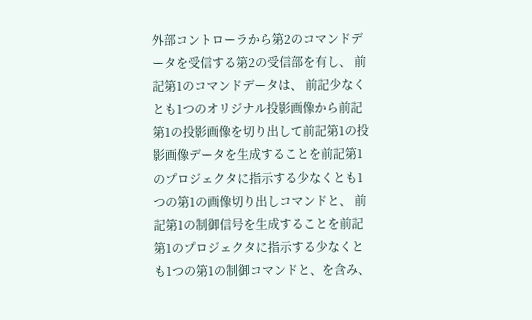外部コントローラから第2のコマンドデータを受信する第2の受信部を有し、 前記第1のコマンドデータは、 前記少なくとも1つのオリジナル投影画像から前記第1の投影画像を切り出して前記第1の投影画像データを生成することを前記第1のプロジェクタに指示する少なくとも1つの第1の画像切り出しコマンドと、 前記第1の制御信号を生成することを前記第1のプロジェクタに指示する少なくとも1つの第1の制御コマンドと、を含み、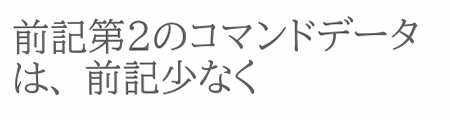前記第2のコマンドデータは、 前記少なく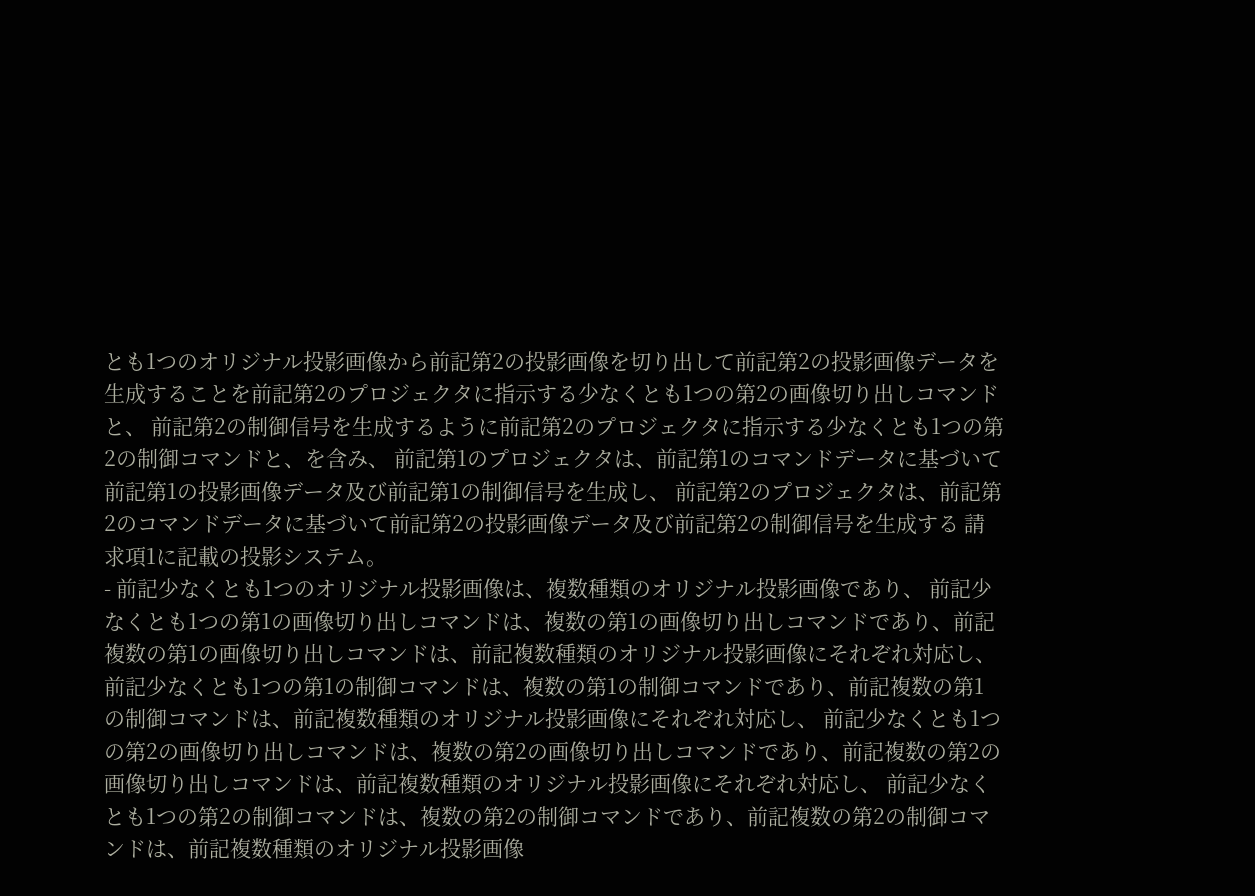とも1つのオリジナル投影画像から前記第2の投影画像を切り出して前記第2の投影画像データを生成することを前記第2のプロジェクタに指示する少なくとも1つの第2の画像切り出しコマンドと、 前記第2の制御信号を生成するように前記第2のプロジェクタに指示する少なくとも1つの第2の制御コマンドと、を含み、 前記第1のプロジェクタは、前記第1のコマンドデータに基づいて前記第1の投影画像データ及び前記第1の制御信号を生成し、 前記第2のプロジェクタは、前記第2のコマンドデータに基づいて前記第2の投影画像データ及び前記第2の制御信号を生成する 請求項1に記載の投影システム。
- 前記少なくとも1つのオリジナル投影画像は、複数種類のオリジナル投影画像であり、 前記少なくとも1つの第1の画像切り出しコマンドは、複数の第1の画像切り出しコマンドであり、前記複数の第1の画像切り出しコマンドは、前記複数種類のオリジナル投影画像にそれぞれ対応し、 前記少なくとも1つの第1の制御コマンドは、複数の第1の制御コマンドであり、前記複数の第1の制御コマンドは、前記複数種類のオリジナル投影画像にそれぞれ対応し、 前記少なくとも1つの第2の画像切り出しコマンドは、複数の第2の画像切り出しコマンドであり、前記複数の第2の画像切り出しコマンドは、前記複数種類のオリジナル投影画像にそれぞれ対応し、 前記少なくとも1つの第2の制御コマンドは、複数の第2の制御コマンドであり、前記複数の第2の制御コマンドは、前記複数種類のオリジナル投影画像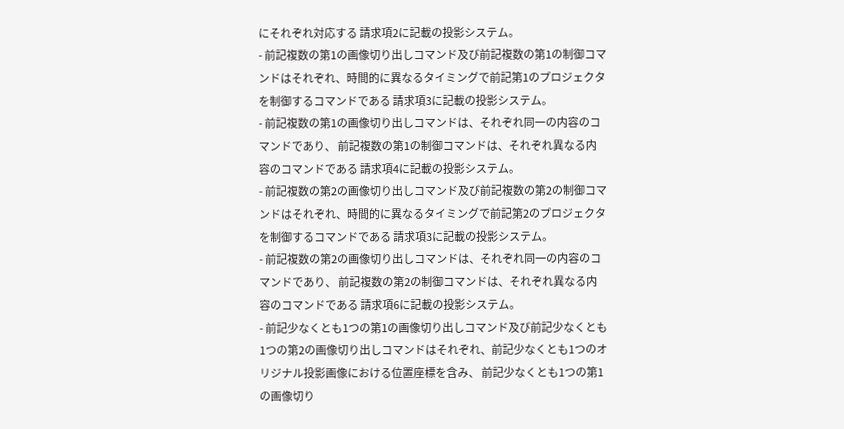にそれぞれ対応する 請求項2に記載の投影システム。
- 前記複数の第1の画像切り出しコマンド及び前記複数の第1の制御コマンドはそれぞれ、時間的に異なるタイミングで前記第1のプロジェクタを制御するコマンドである 請求項3に記載の投影システム。
- 前記複数の第1の画像切り出しコマンドは、それぞれ同一の内容のコマンドであり、 前記複数の第1の制御コマンドは、それぞれ異なる内容のコマンドである 請求項4に記載の投影システム。
- 前記複数の第2の画像切り出しコマンド及び前記複数の第2の制御コマンドはそれぞれ、時間的に異なるタイミングで前記第2のプロジェクタを制御するコマンドである 請求項3に記載の投影システム。
- 前記複数の第2の画像切り出しコマンドは、それぞれ同一の内容のコマンドであり、 前記複数の第2の制御コマンドは、それぞれ異なる内容のコマンドである 請求項6に記載の投影システム。
- 前記少なくとも1つの第1の画像切り出しコマンド及び前記少なくとも1つの第2の画像切り出しコマンドはそれぞれ、前記少なくとも1つのオリジナル投影画像における位置座標を含み、 前記少なくとも1つの第1の画像切り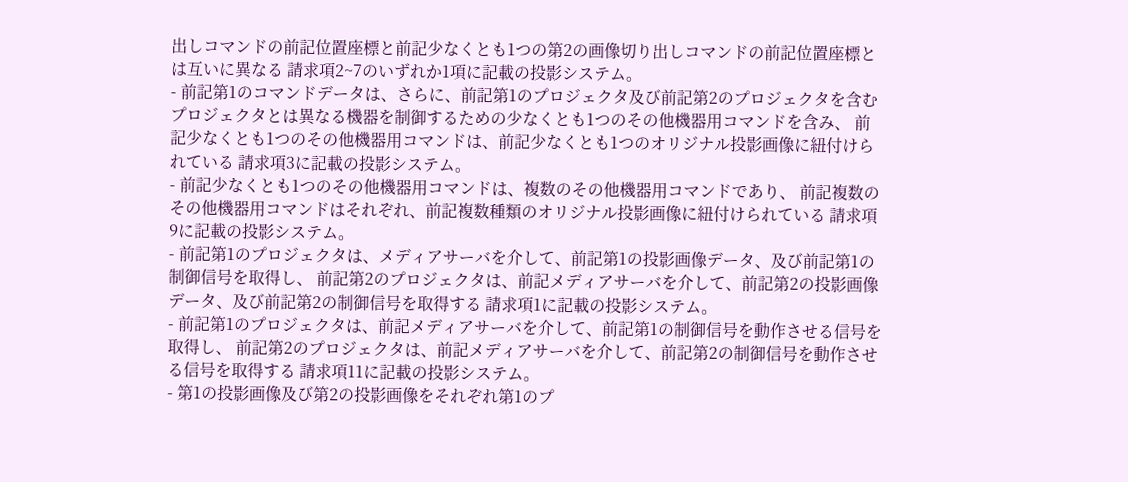出しコマンドの前記位置座標と前記少なくとも1つの第2の画像切り出しコマンドの前記位置座標とは互いに異なる 請求項2~7のいずれか1項に記載の投影システム。
- 前記第1のコマンドデータは、さらに、前記第1のプロジェクタ及び前記第2のプロジェクタを含むプロジェクタとは異なる機器を制御するための少なくとも1つのその他機器用コマンドを含み、 前記少なくとも1つのその他機器用コマンドは、前記少なくとも1つのオリジナル投影画像に紐付けられている 請求項3に記載の投影システム。
- 前記少なくとも1つのその他機器用コマンドは、複数のその他機器用コマンドであり、 前記複数のその他機器用コマンドはそれぞれ、前記複数種類のオリジナル投影画像に紐付けられている 請求項9に記載の投影システム。
- 前記第1のプロジェクタは、メディアサーバを介して、前記第1の投影画像データ、及び前記第1の制御信号を取得し、 前記第2のプロジェクタは、前記メディアサーバを介して、前記第2の投影画像データ、及び前記第2の制御信号を取得する 請求項1に記載の投影システム。
- 前記第1のプロジェクタは、前記メディアサーバを介して、前記第1の制御信号を動作させる信号を取得し、 前記第2のプロジェクタは、前記メディアサーバを介して、前記第2の制御信号を動作させる信号を取得する 請求項11に記載の投影システム。
- 第1の投影画像及び第2の投影画像をそれぞれ第1のプ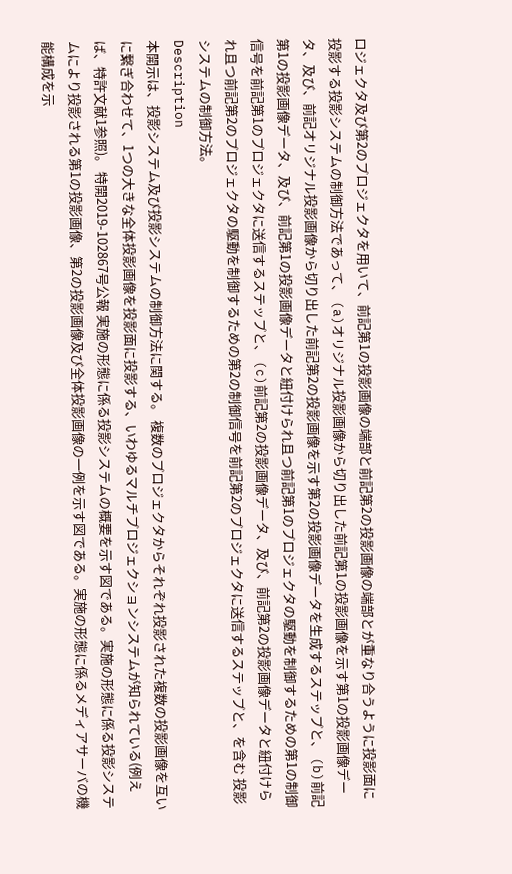ロジェクタ及び第2のプロジェクタを用いて、前記第1の投影画像の端部と前記第2の投影画像の端部とが重なり合うように投影面に投影する投影システムの制御方法であって、 (a)オリジナル投影画像から切り出した前記第1の投影画像を示す第1の投影画像データ、及び、前記オリジナル投影画像から切り出した前記第2の投影画像を示す第2の投影画像データを生成するステップと、 (b)前記第1の投影画像データ、及び、前記第1の投影画像データと紐付けられ且つ前記第1のプロジェクタの駆動を制御するための第1の制御信号を前記第1のプロジェクタに送信するステップと、 (c)前記第2の投影画像データ、及び、前記第2の投影画像データと紐付けられ且つ前記第2のプロジェクタの駆動を制御するための第2の制御信号を前記第2のプロジェクタに送信するステップと、を含む 投影システムの制御方法。
Description
本開示は、投影システム及び投影システムの制御方法に関する。 複数のプロジェクタからそれぞれ投影された複数の投影画像を互いに繋ぎ合わせて、1つの大きな全体投影画像を投影面に投影する、いわゆるマルチプロジェクションシステムが知られている(例えば、特許文献1参照)。 特開2019-102867号公報 実施の形態に係る投影システムの概要を示す図である。実施の形態に係る投影システムにより投影される第1の投影画像、第2の投影画像及び全体投影画像の一例を示す図である。実施の形態に係るメディアサーバの機能構成を示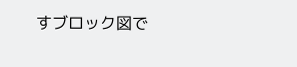すブロック図で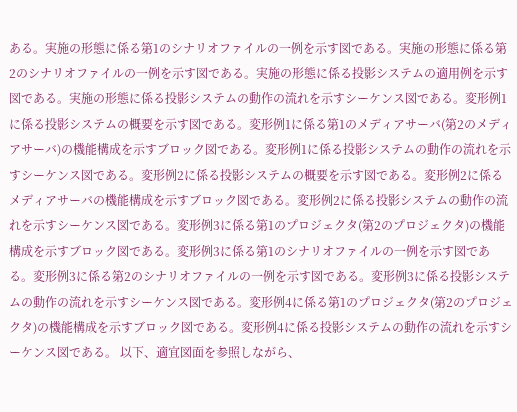ある。実施の形態に係る第1のシナリオファイルの一例を示す図である。実施の形態に係る第2のシナリオファイルの一例を示す図である。実施の形態に係る投影システムの適用例を示す図である。実施の形態に係る投影システムの動作の流れを示すシーケンス図である。変形例1に係る投影システムの概要を示す図である。変形例1に係る第1のメディアサーバ(第2のメディアサーバ)の機能構成を示すブロック図である。変形例1に係る投影システムの動作の流れを示すシーケンス図である。変形例2に係る投影システムの概要を示す図である。変形例2に係るメディアサーバの機能構成を示すブロック図である。変形例2に係る投影システムの動作の流れを示すシーケンス図である。変形例3に係る第1のプロジェクタ(第2のプロジェクタ)の機能構成を示すブロック図である。変形例3に係る第1のシナリオファイルの一例を示す図である。変形例3に係る第2のシナリオファイルの一例を示す図である。変形例3に係る投影システムの動作の流れを示すシーケンス図である。変形例4に係る第1のプロジェクタ(第2のプロジェクタ)の機能構成を示すブロック図である。変形例4に係る投影システムの動作の流れを示すシーケンス図である。 以下、適宜図面を参照しながら、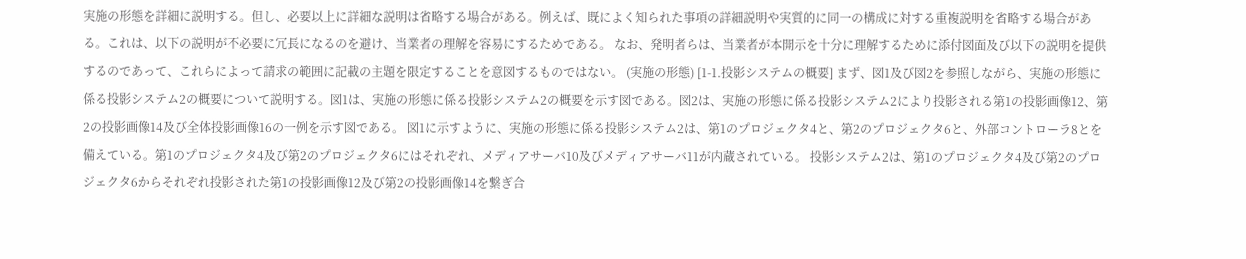実施の形態を詳細に説明する。但し、必要以上に詳細な説明は省略する場合がある。例えば、既によく知られた事項の詳細説明や実質的に同一の構成に対する重複説明を省略する場合がある。これは、以下の説明が不必要に冗長になるのを避け、当業者の理解を容易にするためである。 なお、発明者らは、当業者が本開示を十分に理解するために添付図面及び以下の説明を提供するのであって、これらによって請求の範囲に記載の主題を限定することを意図するものではない。 (実施の形態) [1-1.投影システムの概要] まず、図1及び図2を参照しながら、実施の形態に係る投影システム2の概要について説明する。図1は、実施の形態に係る投影システム2の概要を示す図である。図2は、実施の形態に係る投影システム2により投影される第1の投影画像12、第2の投影画像14及び全体投影画像16の一例を示す図である。 図1に示すように、実施の形態に係る投影システム2は、第1のプロジェクタ4と、第2のプロジェクタ6と、外部コントローラ8とを備えている。第1のプロジェクタ4及び第2のプロジェクタ6にはそれぞれ、メディアサーバ10及びメディアサーバ11が内蔵されている。 投影システム2は、第1のプロジェクタ4及び第2のプロジェクタ6からそれぞれ投影された第1の投影画像12及び第2の投影画像14を繋ぎ合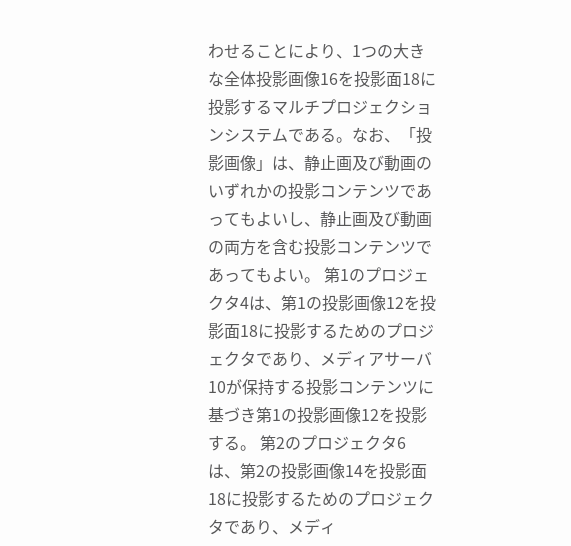わせることにより、1つの大きな全体投影画像16を投影面18に投影するマルチプロジェクションシステムである。なお、「投影画像」は、静止画及び動画のいずれかの投影コンテンツであってもよいし、静止画及び動画の両方を含む投影コンテンツであってもよい。 第1のプロジェクタ4は、第1の投影画像12を投影面18に投影するためのプロジェクタであり、メディアサーバ10が保持する投影コンテンツに基づき第1の投影画像12を投影する。 第2のプロジェクタ6は、第2の投影画像14を投影面18に投影するためのプロジェクタであり、メディ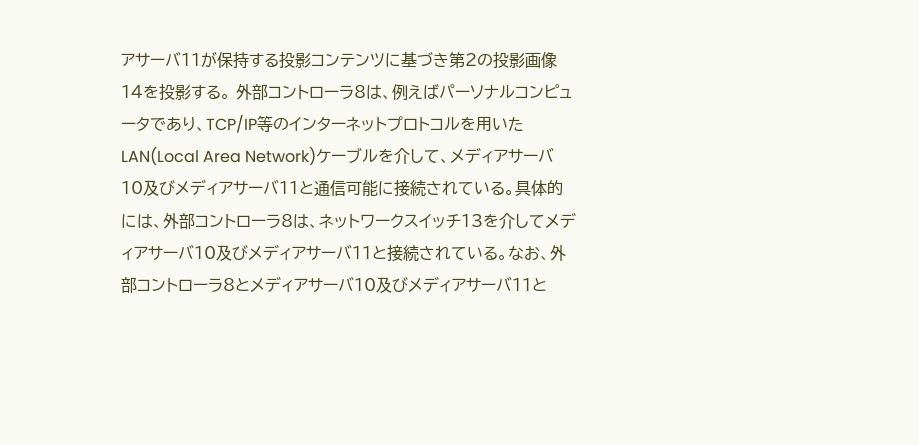アサーバ11が保持する投影コンテンツに基づき第2の投影画像14を投影する。 外部コントローラ8は、例えばパーソナルコンピュータであり、TCP/IP等のインターネットプロトコルを用いたLAN(Local Area Network)ケーブルを介して、メディアサーバ10及びメディアサーバ11と通信可能に接続されている。具体的には、外部コントローラ8は、ネットワークスイッチ13を介してメディアサーバ10及びメディアサーバ11と接続されている。なお、外部コントローラ8とメディアサーバ10及びメディアサーバ11と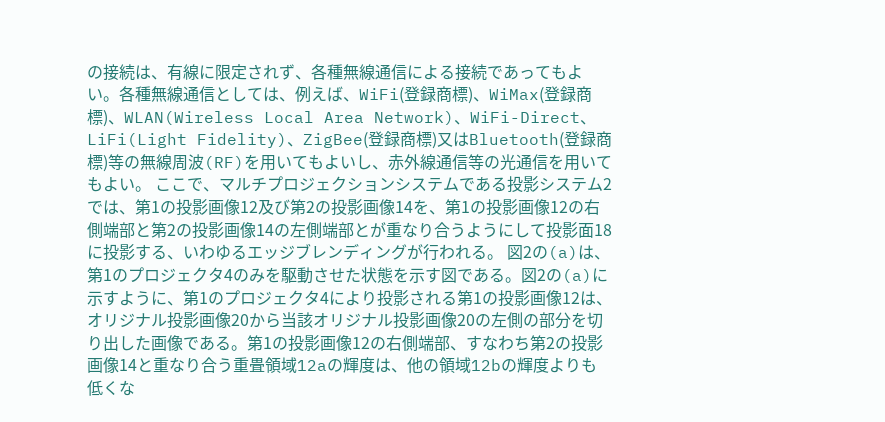の接続は、有線に限定されず、各種無線通信による接続であってもよい。各種無線通信としては、例えば、WiFi(登録商標)、WiMax(登録商標)、WLAN(Wireless Local Area Network)、WiFi-Direct、LiFi(Light Fidelity)、ZigBee(登録商標)又はBluetooth(登録商標)等の無線周波(RF)を用いてもよいし、赤外線通信等の光通信を用いてもよい。 ここで、マルチプロジェクションシステムである投影システム2では、第1の投影画像12及び第2の投影画像14を、第1の投影画像12の右側端部と第2の投影画像14の左側端部とが重なり合うようにして投影面18に投影する、いわゆるエッジブレンディングが行われる。 図2の(a)は、第1のプロジェクタ4のみを駆動させた状態を示す図である。図2の(a)に示すように、第1のプロジェクタ4により投影される第1の投影画像12は、オリジナル投影画像20から当該オリジナル投影画像20の左側の部分を切り出した画像である。第1の投影画像12の右側端部、すなわち第2の投影画像14と重なり合う重畳領域12aの輝度は、他の領域12bの輝度よりも低くな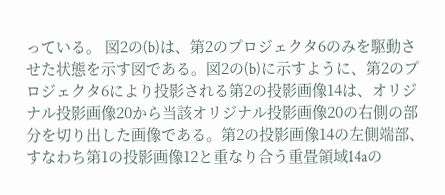っている。 図2の(b)は、第2のプロジェクタ6のみを駆動させた状態を示す図である。図2の(b)に示すように、第2のプロジェクタ6により投影される第2の投影画像14は、オリジナル投影画像20から当該オリジナル投影画像20の右側の部分を切り出した画像である。第2の投影画像14の左側端部、すなわち第1の投影画像12と重なり合う重畳領域14aの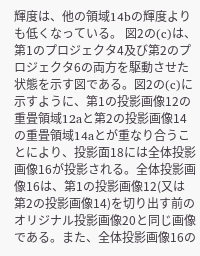輝度は、他の領域14bの輝度よりも低くなっている。 図2の(c)は、第1のプロジェクタ4及び第2のプロジェクタ6の両方を駆動させた状態を示す図である。図2の(c)に示すように、第1の投影画像12の重畳領域12aと第2の投影画像14の重畳領域14aとが重なり合うことにより、投影面18には全体投影画像16が投影される。全体投影画像16は、第1の投影画像12(又は第2の投影画像14)を切り出す前のオリジナル投影画像20と同じ画像である。また、全体投影画像16の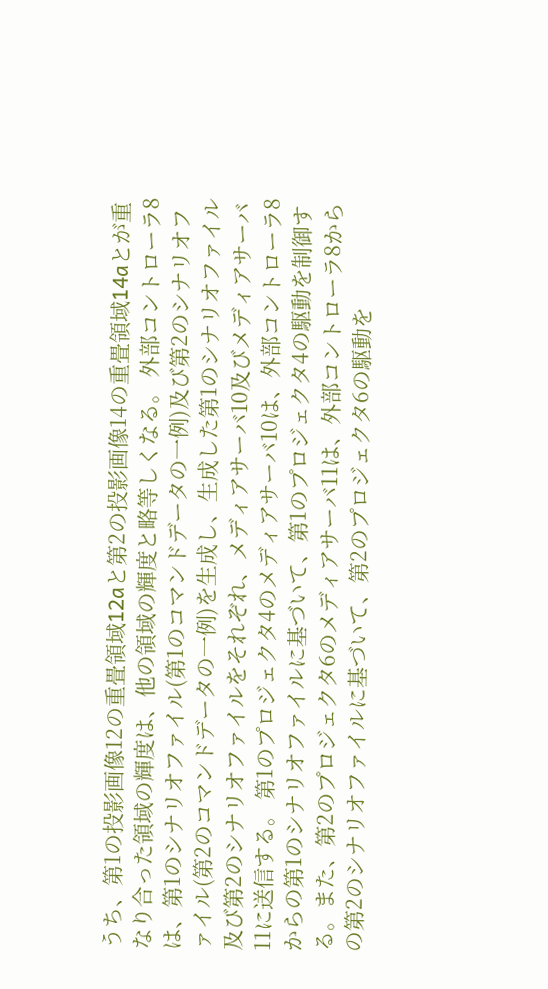うち、第1の投影画像12の重畳領域12aと第2の投影画像14の重畳領域14aとが重なり合った領域の輝度は、他の領域の輝度と略等しくなる。 外部コントローラ8は、第1のシナリオファイル(第1のコマンドデータの一例)及び第2のシナリオファイル(第2のコマンドデータの一例)を生成し、生成した第1のシナリオファイル及び第2のシナリオファイルをそれぞれ、メディアサーバ10及びメディアサーバ11に送信する。 第1のプロジェクタ4のメディアサーバ10は、外部コントローラ8からの第1のシナリオファイルに基づいて、第1のプロジェクタ4の駆動を制御する。また、第2のプロジェクタ6のメディアサーバ11は、外部コントローラ8からの第2のシナリオファイルに基づいて、第2のプロジェクタ6の駆動を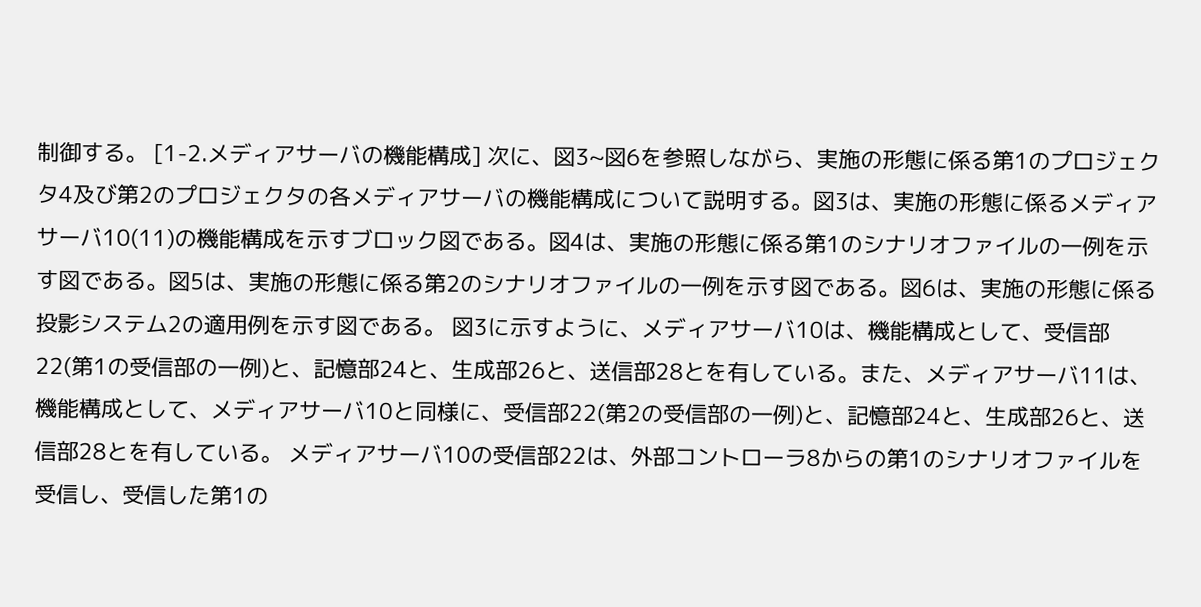制御する。 [1-2.メディアサーバの機能構成] 次に、図3~図6を参照しながら、実施の形態に係る第1のプロジェクタ4及び第2のプロジェクタの各メディアサーバの機能構成について説明する。図3は、実施の形態に係るメディアサーバ10(11)の機能構成を示すブロック図である。図4は、実施の形態に係る第1のシナリオファイルの一例を示す図である。図5は、実施の形態に係る第2のシナリオファイルの一例を示す図である。図6は、実施の形態に係る投影システム2の適用例を示す図である。 図3に示すように、メディアサーバ10は、機能構成として、受信部22(第1の受信部の一例)と、記憶部24と、生成部26と、送信部28とを有している。また、メディアサーバ11は、機能構成として、メディアサーバ10と同様に、受信部22(第2の受信部の一例)と、記憶部24と、生成部26と、送信部28とを有している。 メディアサーバ10の受信部22は、外部コントローラ8からの第1のシナリオファイルを受信し、受信した第1の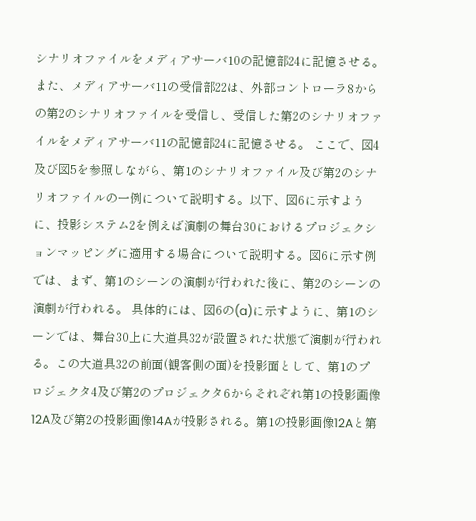シナリオファイルをメディアサーバ10の記憶部24に記憶させる。 また、メディアサーバ11の受信部22は、外部コントローラ8からの第2のシナリオファイルを受信し、受信した第2のシナリオファイルをメディアサーバ11の記憶部24に記憶させる。 ここで、図4及び図5を参照しながら、第1のシナリオファイル及び第2のシナリオファイルの一例について説明する。以下、図6に示すように、投影システム2を例えば演劇の舞台30におけるプロジェクションマッピングに適用する場合について説明する。図6に示す例では、まず、第1のシーンの演劇が行われた後に、第2のシーンの演劇が行われる。 具体的には、図6の(a)に示すように、第1のシーンでは、舞台30上に大道具32が設置された状態で演劇が行われる。この大道具32の前面(観客側の面)を投影面として、第1のプロジェクタ4及び第2のプロジェクタ6からそれぞれ第1の投影画像12A及び第2の投影画像14Aが投影される。第1の投影画像12Aと第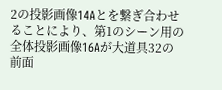2の投影画像14Aとを繋ぎ合わせることにより、第1のシーン用の全体投影画像16Aが大道具32の前面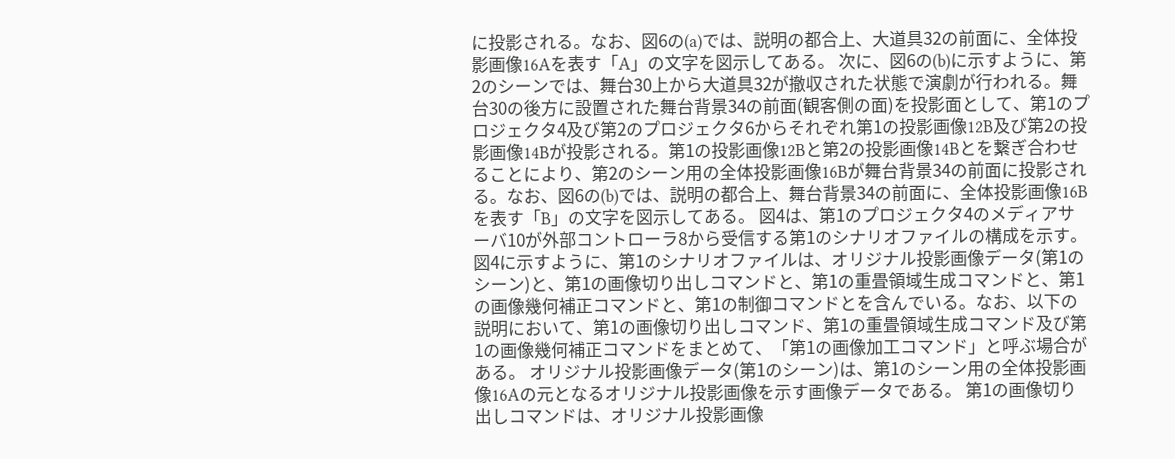に投影される。なお、図6の(a)では、説明の都合上、大道具32の前面に、全体投影画像16Aを表す「A」の文字を図示してある。 次に、図6の(b)に示すように、第2のシーンでは、舞台30上から大道具32が撤収された状態で演劇が行われる。舞台30の後方に設置された舞台背景34の前面(観客側の面)を投影面として、第1のプロジェクタ4及び第2のプロジェクタ6からそれぞれ第1の投影画像12B及び第2の投影画像14Bが投影される。第1の投影画像12Bと第2の投影画像14Bとを繋ぎ合わせることにより、第2のシーン用の全体投影画像16Bが舞台背景34の前面に投影される。なお、図6の(b)では、説明の都合上、舞台背景34の前面に、全体投影画像16Bを表す「B」の文字を図示してある。 図4は、第1のプロジェクタ4のメディアサーバ10が外部コントローラ8から受信する第1のシナリオファイルの構成を示す。図4に示すように、第1のシナリオファイルは、オリジナル投影画像データ(第1のシーン)と、第1の画像切り出しコマンドと、第1の重畳領域生成コマンドと、第1の画像幾何補正コマンドと、第1の制御コマンドとを含んでいる。なお、以下の説明において、第1の画像切り出しコマンド、第1の重畳領域生成コマンド及び第1の画像幾何補正コマンドをまとめて、「第1の画像加工コマンド」と呼ぶ場合がある。 オリジナル投影画像データ(第1のシーン)は、第1のシーン用の全体投影画像16Aの元となるオリジナル投影画像を示す画像データである。 第1の画像切り出しコマンドは、オリジナル投影画像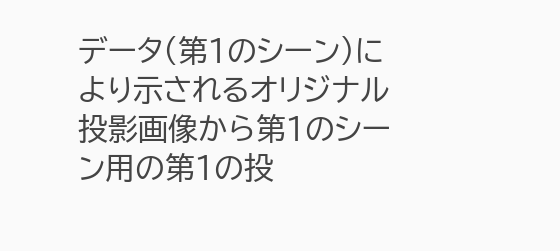データ(第1のシーン)により示されるオリジナル投影画像から第1のシーン用の第1の投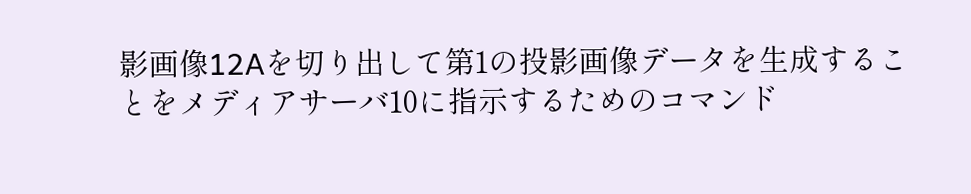影画像12Aを切り出して第1の投影画像データを生成することをメディアサーバ10に指示するためのコマンド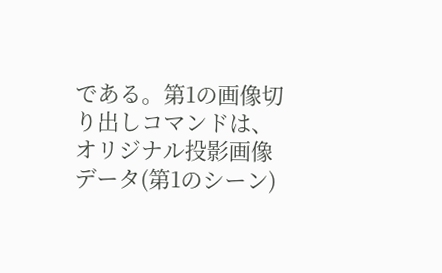である。第1の画像切り出しコマンドは、オリジナル投影画像データ(第1のシーン)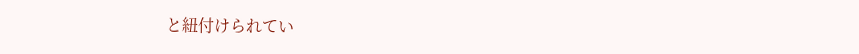と紐付けられてい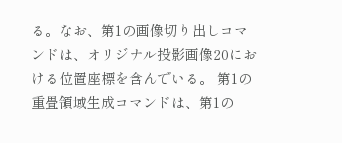る。なお、第1の画像切り出しコマンドは、オリジナル投影画像20における位置座標を含んでいる。 第1の重畳領域生成コマンドは、第1の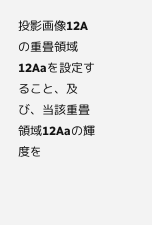投影画像12Aの重畳領域12Aaを設定すること、及び、当該重畳領域12Aaの輝度を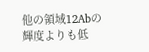他の領域12Abの輝度よりも低